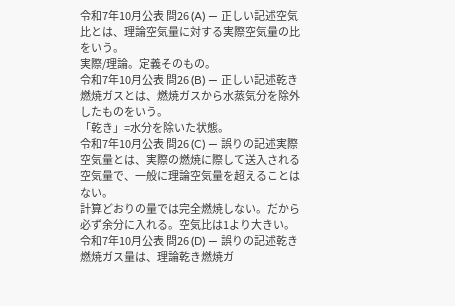令和7年10月公表 問26 (A) — 正しい記述空気比とは、理論空気量に対する実際空気量の比をいう。
実際/理論。定義そのもの。
令和7年10月公表 問26 (B) — 正しい記述乾き燃焼ガスとは、燃焼ガスから水蒸気分を除外したものをいう。
「乾き」=水分を除いた状態。
令和7年10月公表 問26 (C) — 誤りの記述実際空気量とは、実際の燃焼に際して送入される空気量で、一般に理論空気量を超えることはない。
計算どおりの量では完全燃焼しない。だから必ず余分に入れる。空気比は1より大きい。
令和7年10月公表 問26 (D) — 誤りの記述乾き燃焼ガス量は、理論乾き燃焼ガ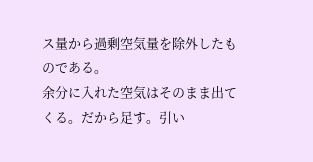ス量から過剰空気量を除外したものである。
余分に入れた空気はそのまま出てくる。だから足す。引い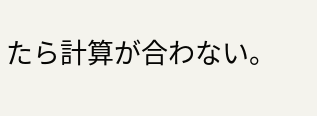たら計算が合わない。